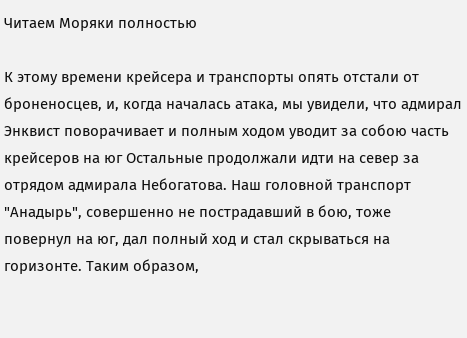Читаем Моряки полностью

К этому времени крейсера и транспорты опять отстали от броненосцев, и, когда началась атака, мы увидели, что адмирал Энквист поворачивает и полным ходом уводит за собою часть крейсеров на юг Остальные продолжали идти на север за отрядом адмирала Небогатова. Наш головной транспорт "Анадырь", совершенно не пострадавший в бою, тоже повернул на юг, дал полный ход и стал скрываться на горизонте. Таким образом,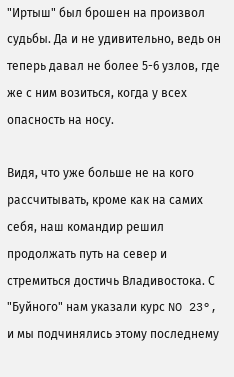"Иртыш" был брошен на произвол судьбы. Да и не удивительно, ведь он теперь давал не более 5-6 узлов, где же с ним возиться, когда у всех опасность на носу.

Видя, что уже больше не на кого рассчитывать, кроме как на самих себя, наш командир решил продолжать путь на север и стремиться достичь Владивостока. С "Буйного" нам указали курс NO 23°, и мы подчинялись этому последнему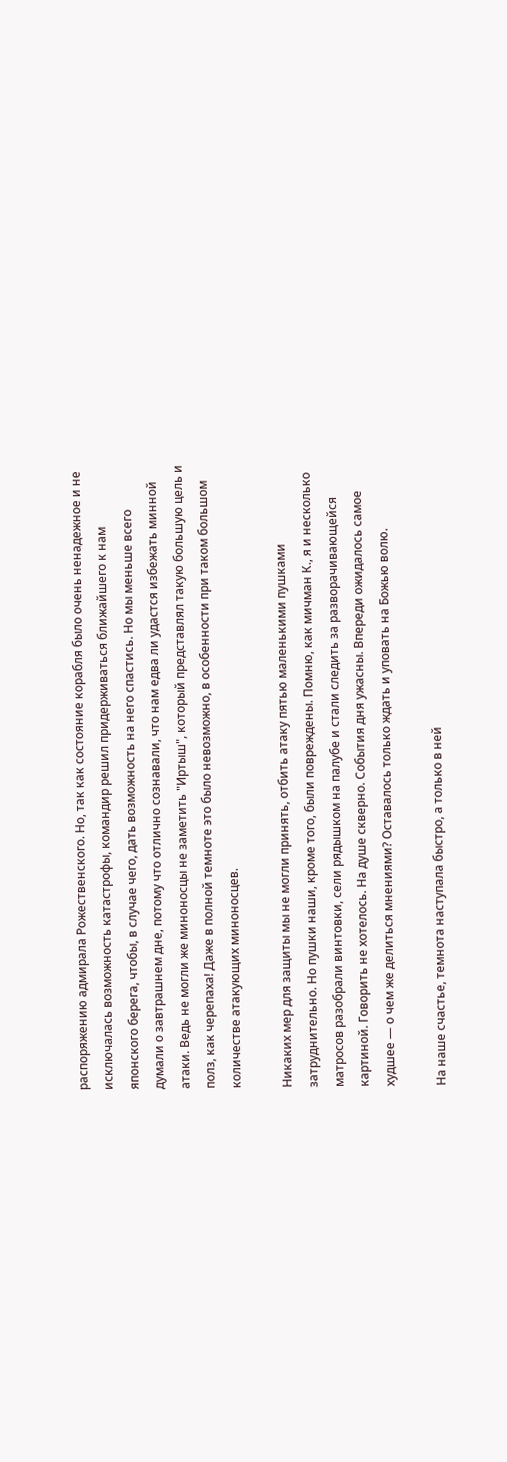распоряжению адмирала Рожественского. Но, так как состояние корабля было очень ненадежное и не исключалась возможность катастрофы, командир решил придерживаться ближайшего к нам японского берега, чтобы, в случае чего, дать возможность на него спастись. Но мы меньше всего думали о завтрашнем дне, потому что отлично сознавали, что нам едва ли удастся избежать минной атаки. Ведь не могли же миноносцы не заметить "Иртыш", который представлял такую большую цель и полз, как черепаха! Даже в полной темноте это было невозможно, в особенности при таком большом количестве атакующих миноносцев.

Никаких мер для защиты мы не могли принять, отбить атаку пятью маленькими пушками затруднительно. Но пушки наши, кроме того, были повреждены. Помню, как мичман К., я и несколько матросов разобрали винтовки, сели рядышком на палубе и стали следить за разворачивающейся картиной. Говорить не хотелось. На душе скверно. События дня ужасны. Впереди ожидалось самое худшее — о чем же делиться мнениями? Оставалось только ждать и уповать на Божью волю.

На наше счастье, темнота наступала быстро, а только в ней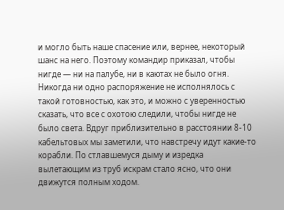и могло быть наше спасение или, вернее, некоторый шанс на него. Поэтому командир приказал, чтобы нигде — ни на палубе, ни в каютах не было огня. Никогда ни одно распоряжение не исполнялось с такой готовностью, как это, и можно с уверенностью сказать, что все с охотою следили, чтобы нигде не было света. Вдруг приблизительно в расстоянии 8-10 кабельтовых мы заметили, что навстречу идут какие-то корабли. По стлавшемуся дыму и изредка вылетающим из труб искрам стало ясно, что они движутся полным ходом.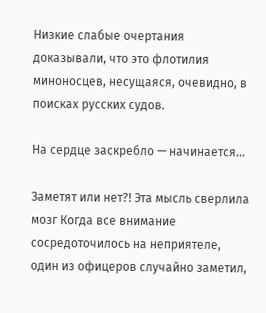Низкие слабые очертания доказывали, что это флотилия миноносцев, несущаяся, очевидно, в поисках русских судов.

На сердце заскребло — начинается...

Заметят или нет?! Эта мысль сверлила мозг Когда все внимание сосредоточилось на неприятеле, один из офицеров случайно заметил,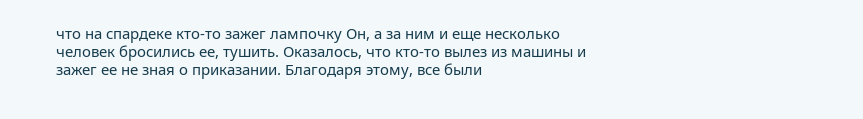что на спардеке кто-то зажег лампочку Он, а за ним и еще несколько человек бросились ее, тушить. Оказалось, что кто-то вылез из машины и зажег ее не зная о приказании. Благодаря этому, все были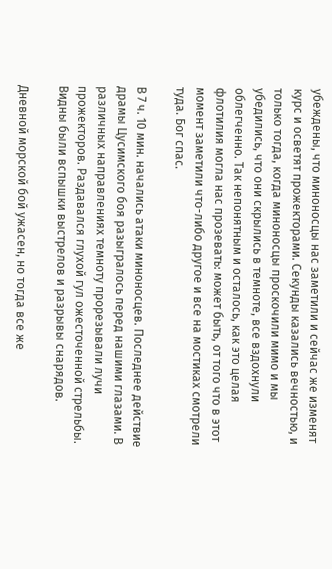убеждены, что миноносцы нас заметили и сейчас же изменят курс и осветят прожекторами. Секунды казались вечностью, и только тогда, когда миноносцы проскочили мимо и мы убедились, что они скрылись в темноте, все вздохнули облегченно. Так непонятным и осталось, как это целая флотилия могла нас прозевать: может быть, от того что в этот момент заметили что-либо другое и все на мостиках смотрели туда. Бог спас.

В 7 ч. 10 мин. начались атаки миноносцев. Последнее действие драмы Цусимского боя разыгралось перед нашими глазами. В различных направлениях темноту прорезывали лучи прожекторов. Раздавался глухой гул ожесточенной стрельбы. Видны были вспышки выстрелов и разрывы снарядов.

Дневной морской бой ужасен, но тогда все же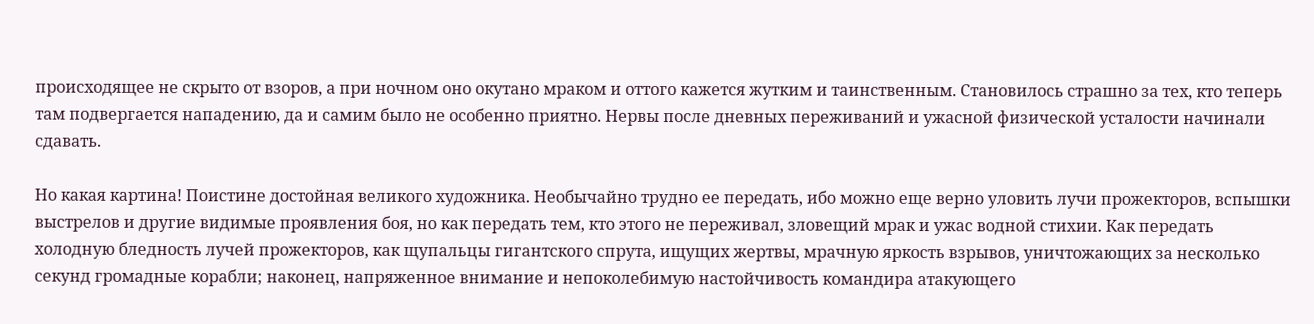происходящее не скрыто от взоров, а при ночном оно окутано мраком и оттого кажется жутким и таинственным. Становилось страшно за тех, кто теперь там подвергается нападению, да и самим было не особенно приятно. Нервы после дневных переживаний и ужасной физической усталости начинали сдавать.

Но какая картина! Поистине достойная великого художника. Необычайно трудно ее передать, ибо можно еще верно уловить лучи прожекторов, вспышки выстрелов и другие видимые проявления боя, но как передать тем, кто этого не переживал, зловещий мрак и ужас водной стихии. Как передать холодную бледность лучей прожекторов, как щупальцы гигантского спрута, ищущих жертвы, мрачную яркость взрывов, уничтожающих за несколько секунд громадные корабли; наконец, напряженное внимание и непоколебимую настойчивость командира атакующего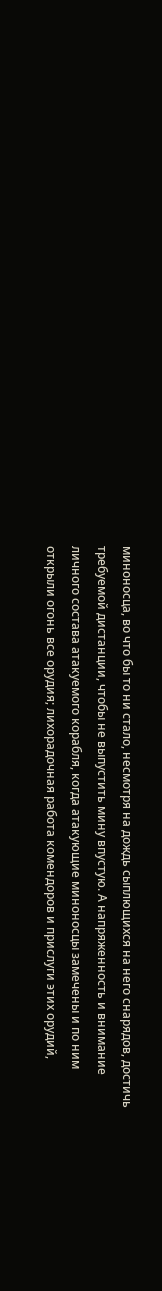миноносца, во что бы то ни стало, несмотря на дождь сыплющихся на него снарядов, достичь требуемой дистанции, чтобы не выпустить мину впустую. А напряженность и внимание личного состава атакуемого корабля, когда атакующие миноносцы замечены и по ним открыли огонь все орудия; лихорадочная работа комендоров и прислуги этих орудий,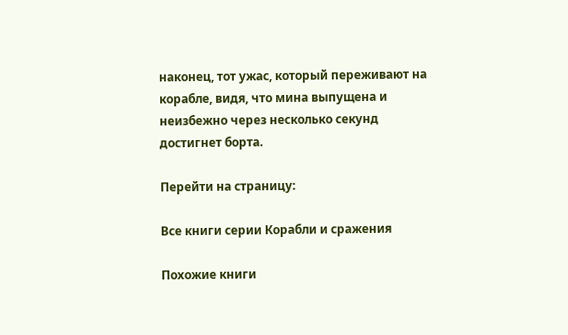наконец, тот ужас, который переживают на корабле, видя, что мина выпущена и неизбежно через несколько секунд достигнет борта.

Перейти на страницу:

Все книги серии Корабли и сражения

Похожие книги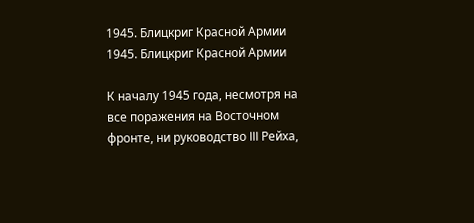1945. Блицкриг Красной Армии
1945. Блицкриг Красной Армии

К началу 1945 года, несмотря на все поражения на Восточном фронте, ни руководство III Рейха,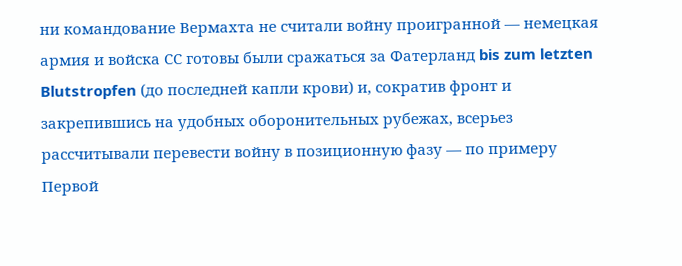ни командование Вермахта не считали войну проигранной — немецкая армия и войска СС готовы были сражаться за Фатерланд bis zum letzten Blutstropfen (до последней капли крови) и, сократив фронт и закрепившись на удобных оборонительных рубежах, всерьез рассчитывали перевести войну в позиционную фазу — по примеру Первой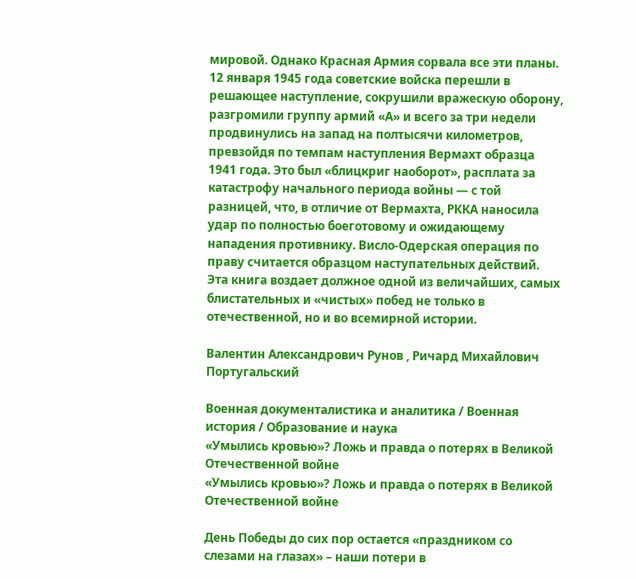мировой. Однако Красная Армия сорвала все эти планы. 12 января 1945 года советские войска перешли в решающее наступление, сокрушили вражескую оборону, разгромили группу армий «А» и всего за три недели продвинулись на запад на полтысячи километров, превзойдя по темпам наступления Вермахт образца 1941 года. Это был «блицкриг наоборот», расплата за катастрофу начального периода войны — с той разницей, что, в отличие от Вермахта, РККА наносила удар по полностью боеготовому и ожидающему нападения противнику. Висло-Одерская операция по праву считается образцом наступательных действий. Эта книга воздает должное одной из величайших, самых блистательных и «чистых» побед не только в отечественной, но и во всемирной истории.

Валентин Александрович Рунов , Ричард Михайлович Португальский

Военная документалистика и аналитика / Военная история / Образование и наука
«Умылись кровью»? Ложь и правда о потерях в Великой Отечественной войне
«Умылись кровью»? Ложь и правда о потерях в Великой Отечественной войне

День Победы до сих пор остается «праздником со слезами на глазах» – наши потери в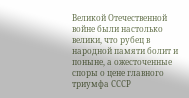Великой Отечественной войне были настолько велики, что рубец в народной памяти болит и поныне, а ожесточенные споры о цене главного триумфа СССР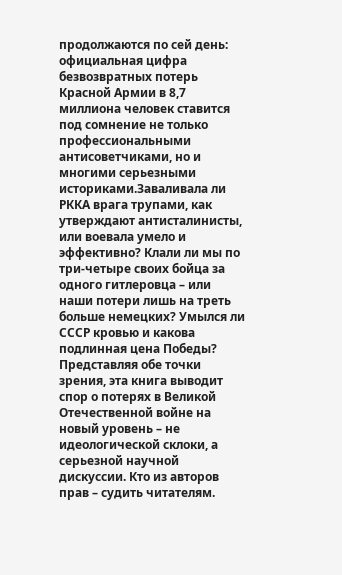продолжаются по сей день: официальная цифра безвозвратных потерь Красной Армии в 8,7 миллиона человек ставится под сомнение не только профессиональными антисоветчиками, но и многими серьезными историками.Заваливала ли РККА врага трупами, как утверждают антисталинисты, или воевала умело и эффективно? Клали ли мы по три-четыре своих бойца за одного гитлеровца – или наши потери лишь на треть больше немецких? Умылся ли СССР кровью и какова подлинная цена Победы? Представляя обе точки зрения, эта книга выводит спор о потерях в Великой Отечественной войне на новый уровень – не идеологической склоки, а серьезной научной дискуссии. Кто из авторов прав – судить читателям.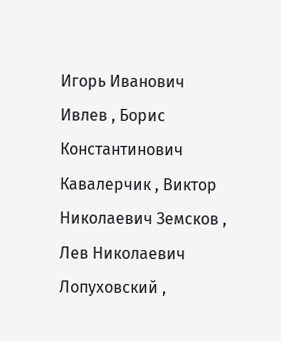Игорь Иванович Ивлев , Борис Константинович Кавалерчик , Виктор Николаевич Земсков , Лев Николаевич Лопуховский ,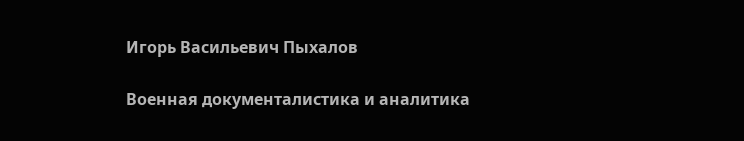Игорь Васильевич Пыхалов

Военная документалистика и аналитика